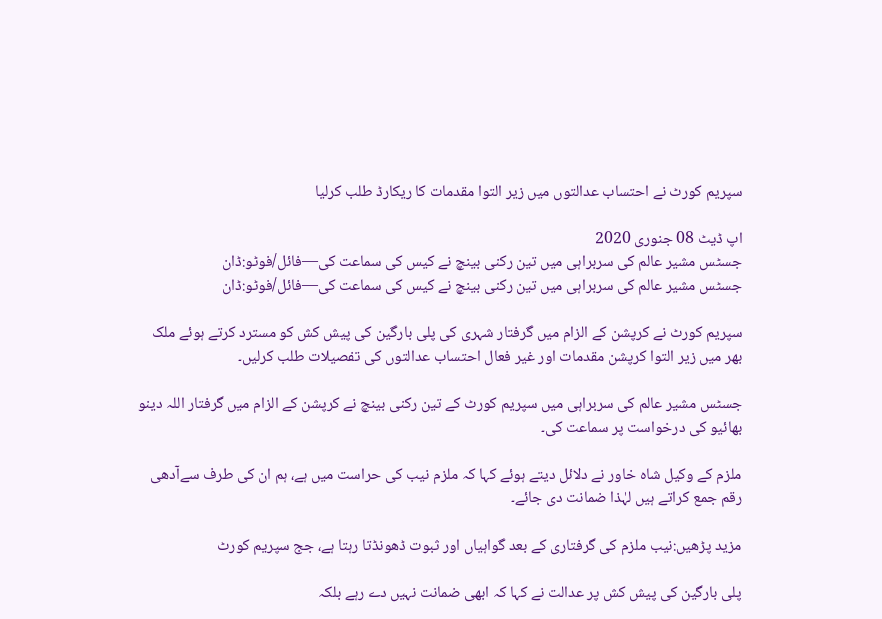سپریم کورٹ نے احتساب عدالتوں میں زیر التوا مقدمات کا ریکارڈ طلب کرلیا

اپ ڈیٹ 08 جنوری 2020
جسٹس مشیر عالم کی سربراہی میں تین رکنی بینچ نے کیس کی سماعت کی—فائل/فوٹو:ڈان
جسٹس مشیر عالم کی سربراہی میں تین رکنی بینچ نے کیس کی سماعت کی—فائل/فوٹو:ڈان

سپریم کورٹ نے کرپشن کے الزام میں گرفتار شہری کی پلی بارگین کی پیش کش کو مسترد کرتے ہوئے ملک بھر میں زیر التوا کرپشن مقدمات اور غیر فعال احتساب عدالتوں کی تفصیلات طلب کرلیں۔

جسٹس مشیر عالم کی سربراہی میں سپریم کورٹ کے تین رکنی بینچ نے کرپشن کے الزام میں گرفتار اللہ دینو بھائیو کی درخواست پر سماعت کی۔

ملزم کے وکیل شاہ خاور نے دلائل دیتے ہوئے کہا کہ ملزم نیب کی حراست میں ہے، ہم ان کی طرف سےآدھی رقم جمع کراتے ہیں لہٰذا ضمانت دی جائے۔

مزید پڑھیں:نیب ملزم کی گرفتاری کے بعد گواہیاں اور ثبوت ڈھونڈتا رہتا ہے، جج سپریم کورٹ

پلی بارگین کی پیش کش پر عدالت نے کہا کہ ابھی ضمانت نہیں دے رہے بلکہ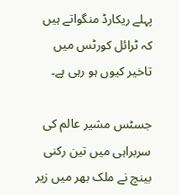پہلے ریکارڈ منگواتے ہیں کہ ٹرائل کورٹس میں تاخیر کیوں ہو رہی ہے۔

جسٹس مشیر عالم کی سربراہی میں تین رکنی بینچ نے ملک بھر میں زیر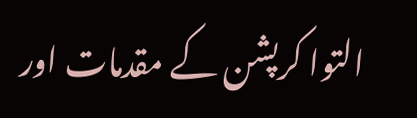التوا کرپشن کے مقدمات اور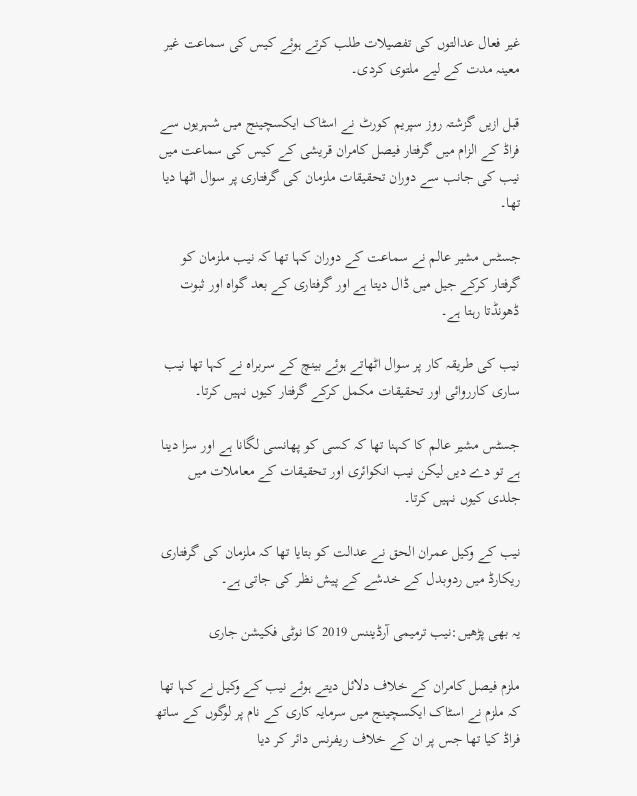غیر فعال عدالتوں کی تفصیلات طلب کرتے ہوئے کیس کی سماعت غیر معینہ مدت کے لیے ملتوی کردی۔

قبل ازیں گزشتہ روز سپریم کورٹ نے اسٹاک ایکسچینج میں شہریوں سے فراڈ کے الزام میں گرفتار فیصل کامران قریشی کے کیس کی سماعت میں نیب کی جانب سے دوران تحقیقات ملزمان کی گرفتاری پر سوال اٹھا دیا تھا۔

جسٹس مشیر عالم نے سماعت کے دوران کہا تھا کہ نیب ملزمان کو گرفتار کرکے جیل میں ڈال دیتا ہے اور گرفتاری کے بعد گواہ اور ثبوت ڈھونڈتا رہتا ہے۔

نیب کی طریقہ کار پر سوال اٹھاتے ہوئے بینچ کے سربراہ نے کہا تھا نیب ساری کارروائی اور تحقیقات مکمل کرکے گرفتار کیوں نہیں کرتا۔

جسٹس مشیر عالم کا کہنا تھا کہ کسی کو پھانسی لگانا ہے اور سزا دینا ہے تو دے دیں لیکن نیب انکوائری اور تحقیقات کے معاملات میں جلدی کیوں نہیں کرتا۔

نیب کے وکیل عمران الحق نے عدالت کو بتایا تھا کہ ملزمان کی گرفتاری ریکارڈ میں ردوبدل کے خدشے کے پیش نظر کی جاتی ہے۔

یہ بھی پڑھیں:نیب ترمیمی آرڈیننس 2019 کا نوٹی فکیشن جاری

ملزم فیصل کامران کے خلاف دلائل دیتے ہوئے نیب کے وکیل نے کہا تھا کہ ملزم نے اسٹاک ایکسچینج میں سرمایہ کاری کے نام پر لوگوں کے ساتھ فراڈ کیا تھا جس پر ان کے خلاف ریفرنس دائر کر دیا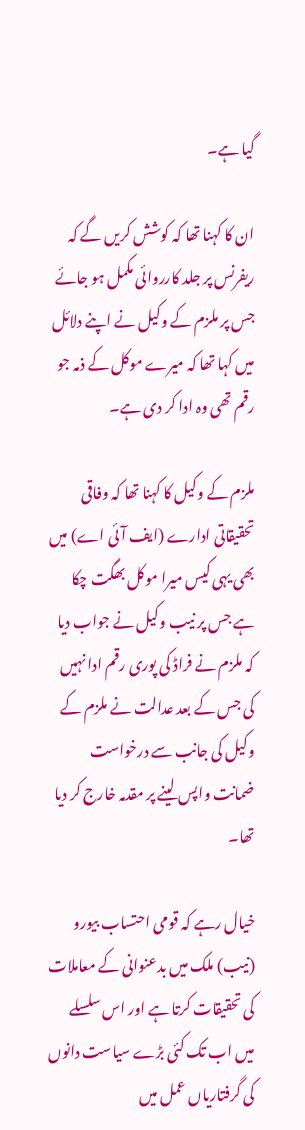گیا ہے۔

ان کا کہنا تھا کہ کوشش کریں گے کہ ریفرنس پر جلد کارروائی مکمل ہو جائے جس پر ملزم کے وکیل نے اپنے دلائل میں کہا تھا کہ میرے موکل کے ذمہ جو رقم تھی وہ ادا کر دی ہے۔

ملزم کے وکیل کا کہنا تھا کہ وفاقی تحقیقاتی ادارے (ایف آئی اے) میں بھی یہی کیس میرا موکل بھگت چکا ہے جس پر نیب وکیل نے جواب دیا کہ ملزم نے فراڈ کی پوری رقم ادا نہیں کی جس کے بعد عدالت نے ملزم کے وکیل کی جانب سے درخواست ضمانت واپس لینے پر مقدمہ خارج کر دیا تھا۔

خیال رہے کہ قومی احتساب بیورو (نیب) ملک میں بدعنوانی کے معاملات کی تحقیقات کرتا ہے اور اس سلسلے میں اب تک کئی بڑے سیاست دانوں کی گرفتاریاں عمل میں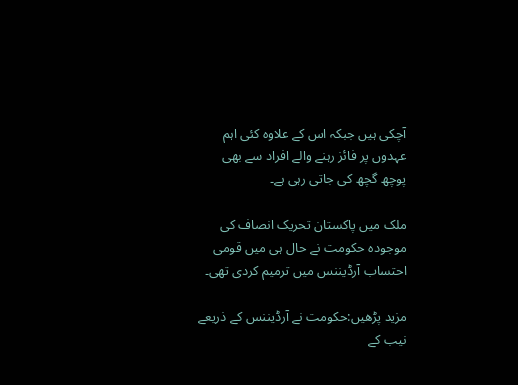آچکی ہیں جبکہ اس کے علاوہ کئی اہم عہدوں پر فائز رہنے والے افراد سے بھی پوچھ گچھ کی جاتی رہی ہے۔

ملک میں پاکستان تحریک انصاف کی موجودہ حکومت نے حال ہی میں قومی احتساب آرڈیننس میں ترمیم کردی تھی۔

مزید پڑھیں:حکومت نے آرڈیننس کے ذریعے نیب کے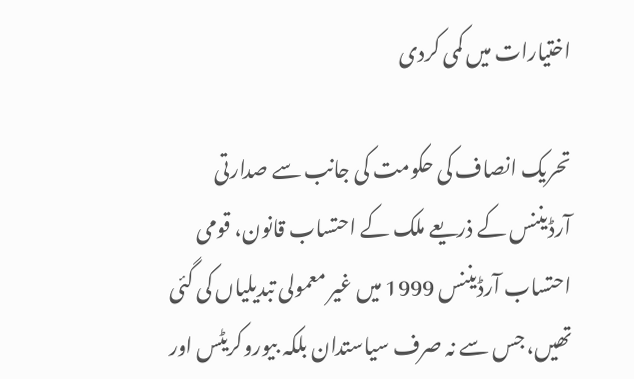اختیارات میں کمی کردی

تحریک انصاف کی حکومت کی جانب سے صدارتی آرڈیننس کے ذریعے ملک کے احتساب قانون، قومی احتساب آرڈیننس 1999 میں غیر معمولی تبدیلیاں کی گئی تھیں، جس سے نہ صرف سیاستدان بلکہ بیوروکریٹس اور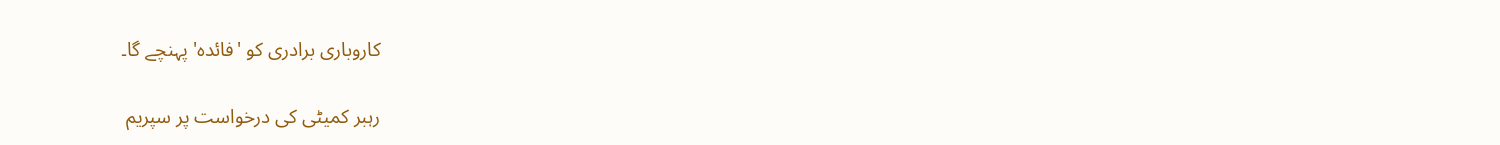کاروباری برادری کو 'فائدہ' پہنچے گا۔

رہبر کمیٹی کی درخواست پر سپریم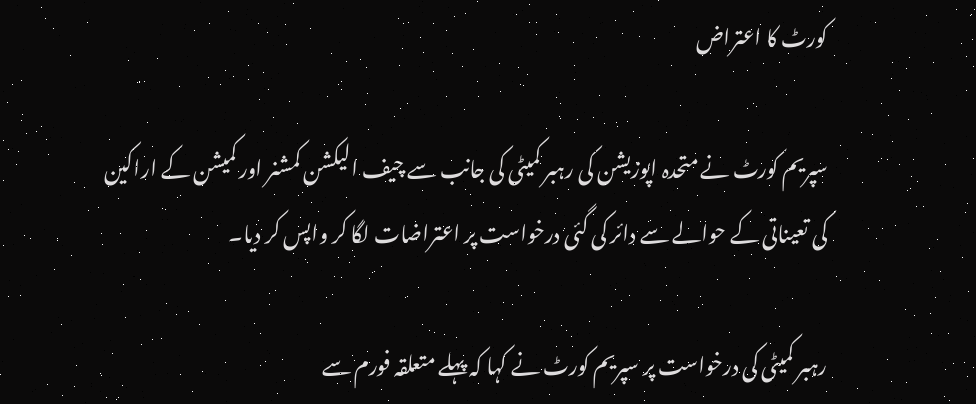کورٹ کا اعتراض

سپریم کورٹ نے متحدہ اپوزیشن کی رہبر کمیٹی کی جانب سے چیف الیکشن کمشنر اور کمیشن کے اراکین کی تعیناتی کے حوالے سے دائر کی گئی درخواست پر اعتراضات لگا کر واپس کر دیا۔

رہبر کمیٹی کی درخواست پر سپریم کورٹ نے کہا کہ پہلے متعلقہ فورم سے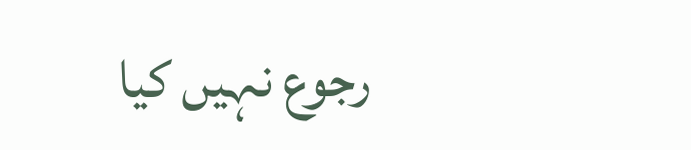رجوع نہیں کیا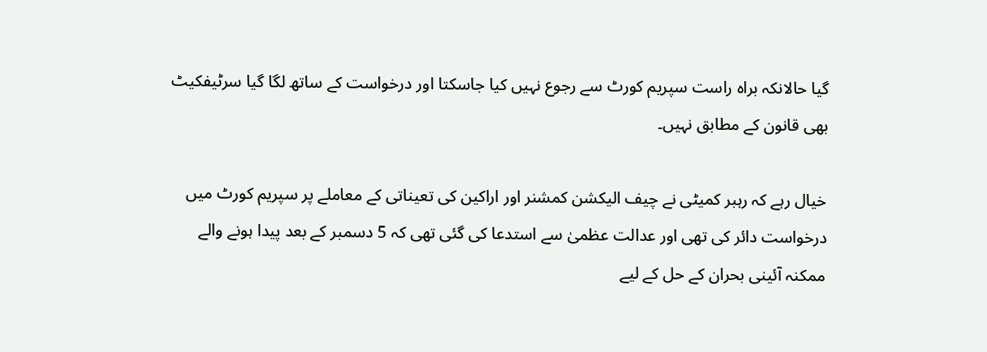گیا حالانکہ براہ راست سپریم کورٹ سے رجوع نہیں کیا جاسکتا اور درخواست کے ساتھ لگا گیا سرٹیفکیٹ بھی قانون کے مطابق نہیں۔

خیال رہے کہ رہبر کمیٹی نے چیف الیکشن کمشنر اور اراکین کی تعیناتی کے معاملے پر سپریم کورٹ میں درخواست دائر کی تھی اور عدالت عظمیٰ سے استدعا کی گئی تھی کہ 5 دسمبر کے بعد پیدا ہونے والے ممکنہ آئینی بحران کے حل کے لیے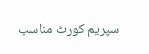سپریم کورٹ مناسب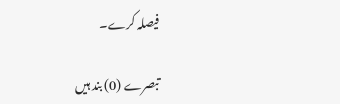فیصلہ کرے۔

تبصرے (0) بند ہیں